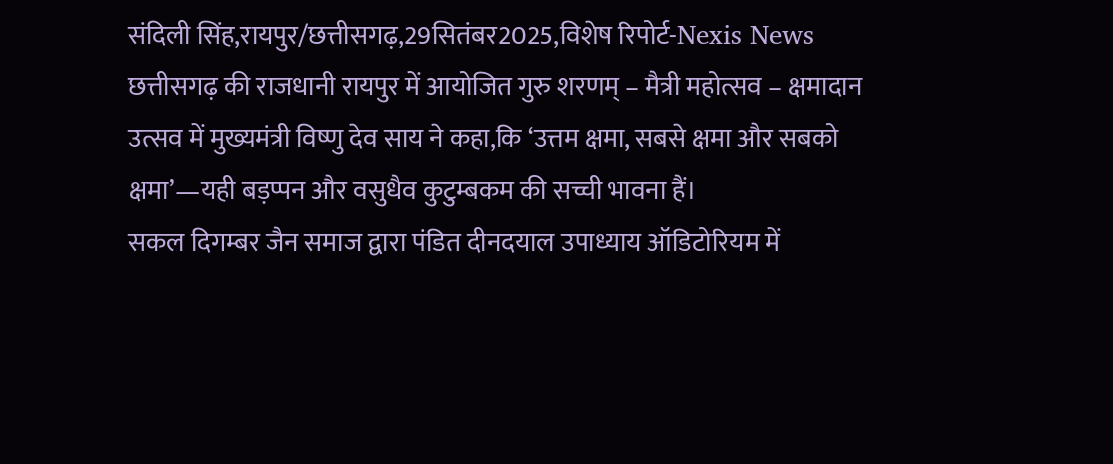संदिली सिंह,रायपुर/छत्तीसगढ़,29सितंबर2025,विशेष रिपोर्ट-Nexis News
छत्तीसगढ़ की राजधानी रायपुर में आयोजित गुरु शरणम् – मैत्री महोत्सव – क्षमादान उत्सव में मुख्यमंत्री विष्णु देव साय ने कहा,कि ‘उत्तम क्षमा, सबसे क्षमा और सबको क्षमा’—यही बड़प्पन और वसुधैव कुटुम्बकम की सच्ची भावना हैं।
सकल दिगम्बर जैन समाज द्वारा पंडित दीनदयाल उपाध्याय ऑडिटोरियम में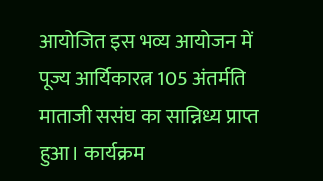आयोजित इस भव्य आयोजन में पूज्य आर्यिकारत्न 105 अंतर्मति माताजी ससंघ का सान्निध्य प्राप्त हुआ। कार्यक्रम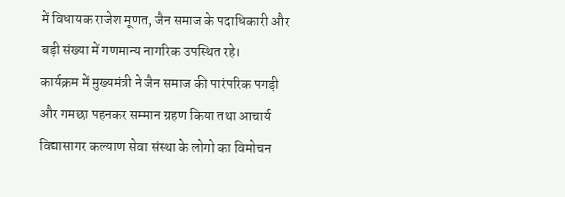में विधायक राजेश मूणत, जैन समाज के पदाधिकारी और बड़ी संख्या में गणमान्य नागरिक उपस्थित रहे।
कार्यक्रम में मुख्यमंत्री ने जैन समाज की पारंपरिक पगड़ी और गमछा पहनकर सम्मान ग्रहण किया तथा आचार्य विद्यासागर कल्याण सेवा संस्था के लोगो का विमोचन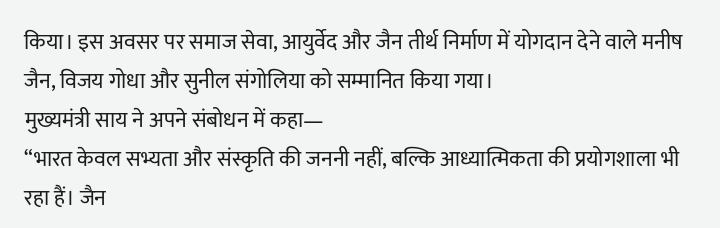किया। इस अवसर पर समाज सेवा, आयुर्वेद और जैन तीर्थ निर्माण में योगदान देने वाले मनीष जैन, विजय गोधा और सुनील संगोलिया को सम्मानित किया गया।
मुख्यमंत्री साय ने अपने संबोधन में कहा—
“भारत केवल सभ्यता और संस्कृति की जननी नहीं, बल्कि आध्यात्मिकता की प्रयोगशाला भी रहा हैं। जैन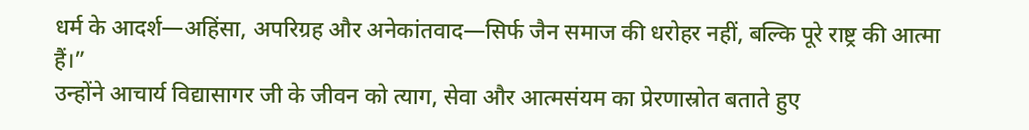धर्म के आदर्श—अहिंसा, अपरिग्रह और अनेकांतवाद—सिर्फ जैन समाज की धरोहर नहीं, बल्कि पूरे राष्ट्र की आत्मा हैं।”
उन्होंने आचार्य विद्यासागर जी के जीवन को त्याग, सेवा और आत्मसंयम का प्रेरणास्रोत बताते हुए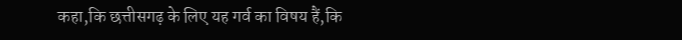कहा,कि छत्तीसगढ़ के लिए यह गर्व का विषय हैं,कि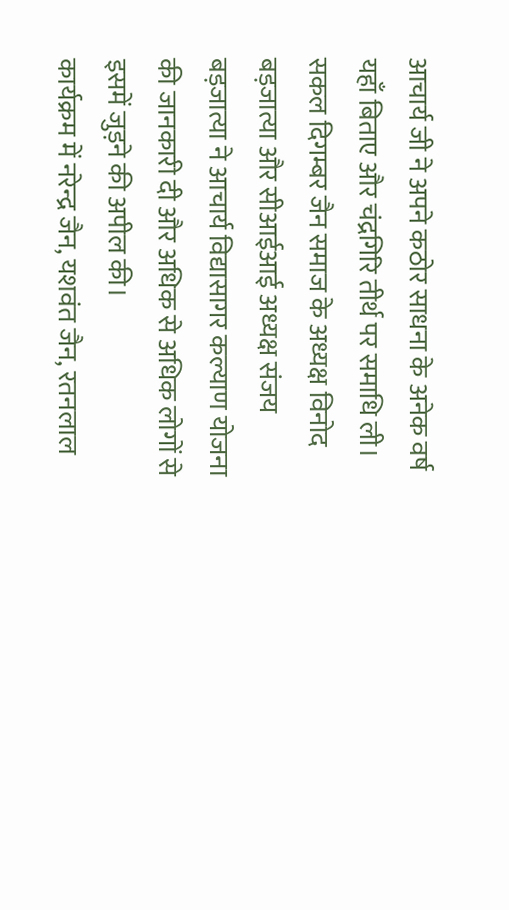आचार्य जी ने अपने कठोर साधना के अनेक वर्ष यहाँ बिताए और चंद्रगिरि तीर्थ पर समाधि ली।
सकल दिगम्बर जैन समाज के अध्यक्ष विनोद बड़जात्या और सीआईआई अध्यक्ष संजय बड़जात्या ने आचार्य विद्यासागर कल्याण योजना की जानकारी दी और अधिक से अधिक लोगों से इसमें जुड़ने की अपील की।
कार्यक्रम में नरेन्द्र जैन, यशवंत जैन, रतनलाल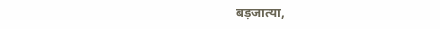बड़जात्या,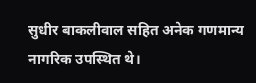सुधीर बाकलीवाल सहित अनेक गणमान्य नागरिक उपस्थित थे।